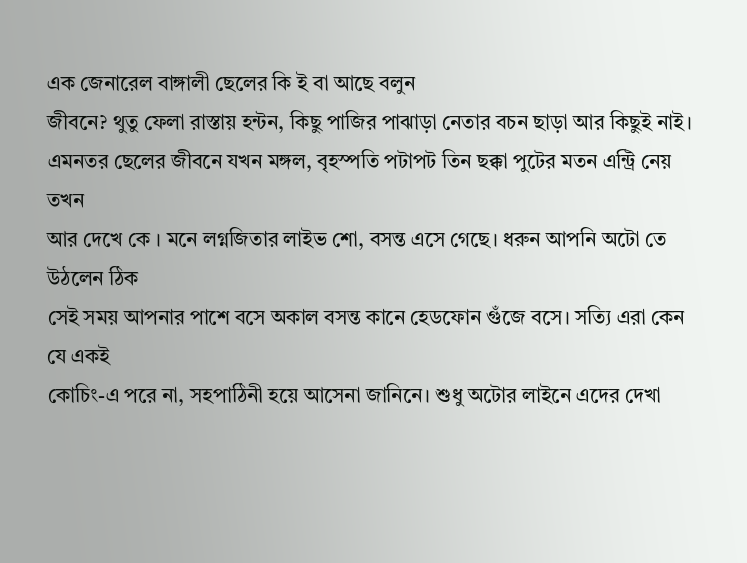এক জেনারেল বাঙ্গালী ছেলের কি ই বা আছে বলুন
জীবনে? থুতু ফেলা রাস্তায় হন্টন, কিছু পাজির পাঝাড়া নেতার বচন ছাড়া আর কিছুই নাই।
এমনতর ছেলের জীবনে যখন মঙ্গল, বৃহস্পতি পটাপট তিন ছক্কা পুটের মতন এন্ট্রি নেয় তখন
আর দেখে কে । মনে লগ্নজিতার লাইভ শো, বসন্ত এসে গেছে। ধরুন আপনি অটো তে উঠলেন ঠিক
সেই সময় আপনার পাশে বসে অকাল বসন্ত কানে হেডফোন গুঁজে বসে। সত্যি এরা কেন যে একই
কোচিং-এ পরে না, সহপাঠিনী হয়ে আসেনা জানিনে। শুধু অটোর লাইনে এদের দেখা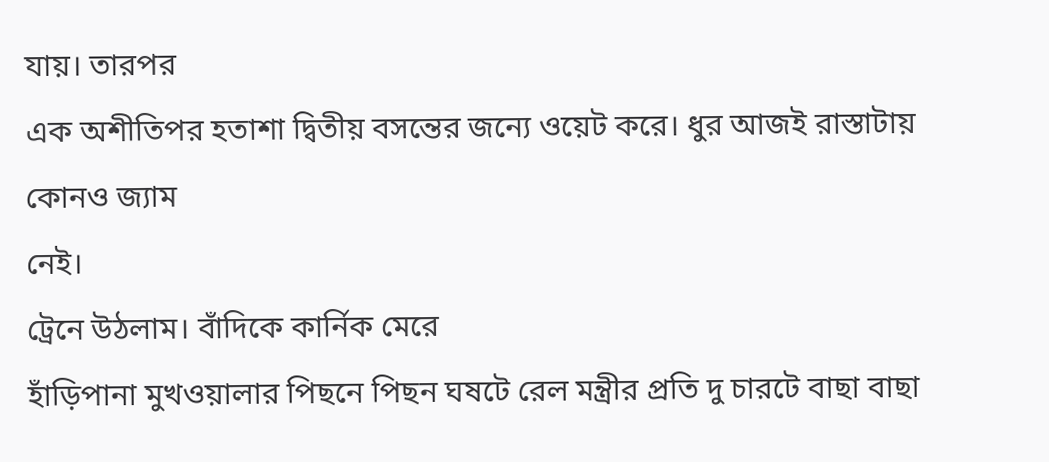যায়। তারপর
এক অশীতিপর হতাশা দ্বিতীয় বসন্তের জন্যে ওয়েট করে। ধুর আজই রাস্তাটায় কোনও জ্যাম
নেই।
ট্রেনে উঠলাম। বাঁদিকে কার্নিক মেরে
হাঁড়িপানা মুখওয়ালার পিছনে পিছন ঘষটে রেল মন্ত্রীর প্রতি দু চারটে বাছা বাছা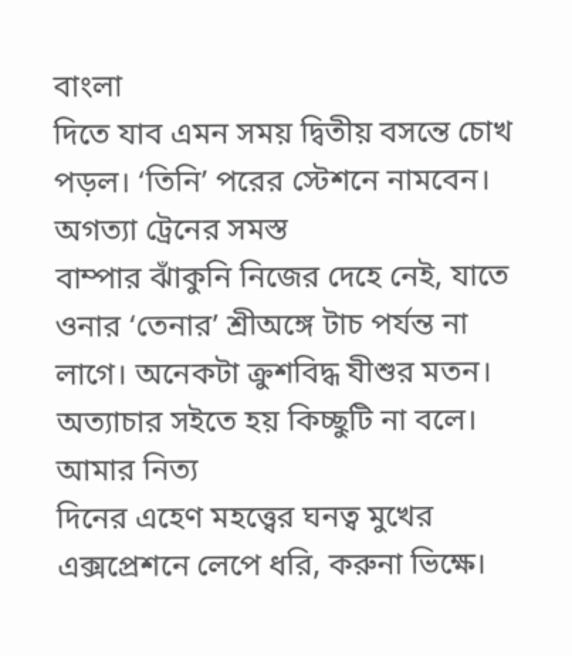বাংলা
দিতে যাব এমন সময় দ্বিতীয় বসন্তে চোখ পড়ল। ‘তিনি’ পরের স্টেশনে নামবেন। অগত্যা ট্রেনের সমস্ত
বাম্পার ঝাঁকুনি নিজের দেহে নেই, যাতে ওনার ‘তেনার’ শ্রীঅঙ্গে টাচ পর্যন্ত না
লাগে। অনেকটা ক্রুশবিদ্ধ যীশুর মতন। অত্যাচার সইতে হয় কিচ্ছুটি না বলে। আমার নিত্য
দিনের এহেণ মহত্ত্বের ঘনত্ব মুখের এক্সপ্রেশনে লেপে ধরি, করুনা ভিক্ষে।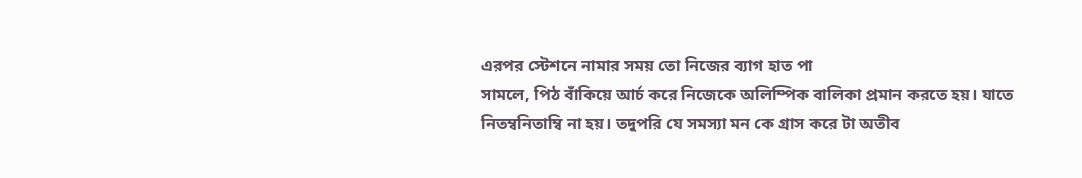এরপর স্টেশনে নামার সময় তো নিজের ব্যাগ হাত পা
সামলে, পিঠ বাঁকিয়ে আর্চ করে নিজেকে অলিম্পিক বালিকা প্রমান করতে হয়। যাতে
নিতম্বনিতাম্বি না হয়। তদুপরি যে সমস্যা মন কে গ্রাস করে টা অতীব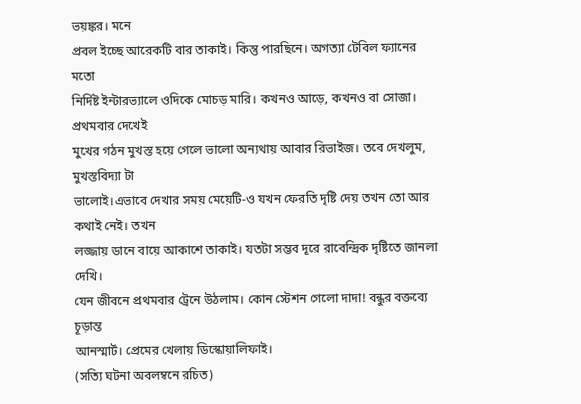ভয়ঙ্কর। মনে
প্রবল ইচ্ছে আরেকটি বার তাকাই। কিন্তু পারছিনে। অগত্যা টেবিল ফ্যানের মতো
নির্দিষ্ট ইন্টারভ্যালে ওদিকে মোচড় মারি। কখনও আড়ে, কখনও বা সোজা। প্রথমবার দেখেই
মুখের গঠন মুখস্ত হয়ে গেলে ভালো অন্যথায় আবার রিভাইজ। তবে দেখলুম, মুখস্তবিদ্যা টা
ভালোই।এভাবে দেখার সময় মেয়েটি-ও যখন ফেরতি দৃষ্টি দেয় তখন তো আর কথাই নেই। তখন
লজ্জায় ডানে বায়ে আকাশে তাকাই। যতটা সম্ভব দূরে রাবেন্দ্রিক দৃষ্টিতে জানলা দেখি।
যেন জীবনে প্রথমবার ট্রেনে উঠলাম। কোন স্টেশন গেলো দাদা! বন্ধুর বক্তব্যে চূড়ান্ত
আনস্মার্ট। প্রেমের খেলায় ডিস্কোয়ালিফাই।
(সত্যি ঘটনা অবলম্বনে রচিত)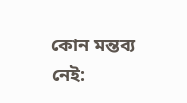কোন মন্তব্য নেই: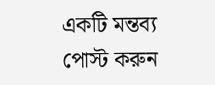একটি মন্তব্য পোস্ট করুন